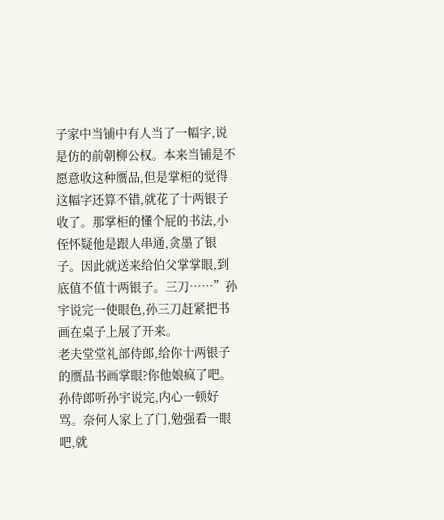子家中当铺中有人当了一幅字,说是仿的前朝柳公权。本来当铺是不愿意收这种赝品,但是掌柜的觉得这幅字还算不错,就花了十两银子收了。那掌柜的懂个屁的书法,小侄怀疑他是跟人串通,贪墨了银子。因此就送来给伯父掌掌眼,到底值不值十两银子。三刀……”孙宇说完一使眼色,孙三刀赶紧把书画在桌子上展了开来。
老夫堂堂礼部侍郎,给你十两银子的赝品书画掌眼?你他娘疯了吧。孙侍郎听孙宇说完,内心一顿好骂。奈何人家上了门,勉强看一眼吧,就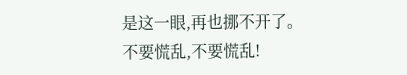是这一眼,再也挪不开了。
不要慌乱,不要慌乱!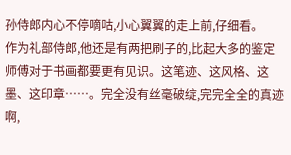孙侍郎内心不停嘀咕,小心翼翼的走上前,仔细看。
作为礼部侍郎,他还是有两把刷子的,比起大多的鉴定师傅对于书画都要更有见识。这笔迹、这风格、这墨、这印章……。完全没有丝毫破绽,完完全全的真迹啊,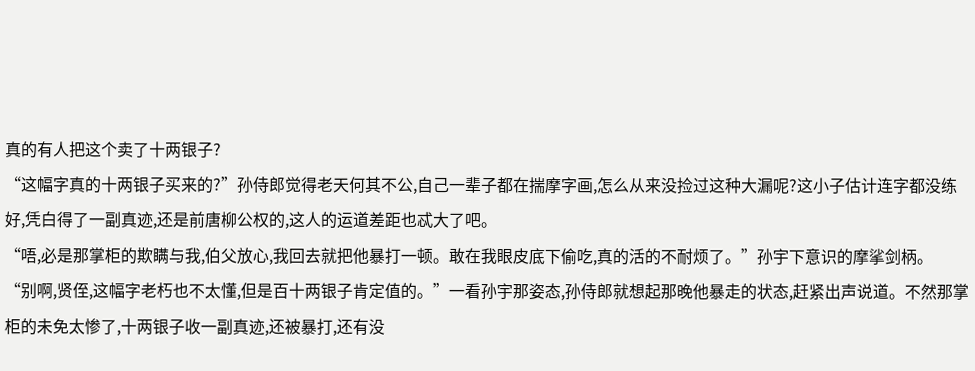真的有人把这个卖了十两银子?
“这幅字真的十两银子买来的?”孙侍郎觉得老天何其不公,自己一辈子都在揣摩字画,怎么从来没捡过这种大漏呢?这小子估计连字都没练好,凭白得了一副真迹,还是前唐柳公权的,这人的运道差距也忒大了吧。
“唔,必是那掌柜的欺瞒与我,伯父放心,我回去就把他暴打一顿。敢在我眼皮底下偷吃,真的活的不耐烦了。”孙宇下意识的摩挲剑柄。
“别啊,贤侄,这幅字老朽也不太懂,但是百十两银子肯定值的。”一看孙宇那姿态,孙侍郎就想起那晚他暴走的状态,赶紧出声说道。不然那掌柜的未免太惨了,十两银子收一副真迹,还被暴打,还有没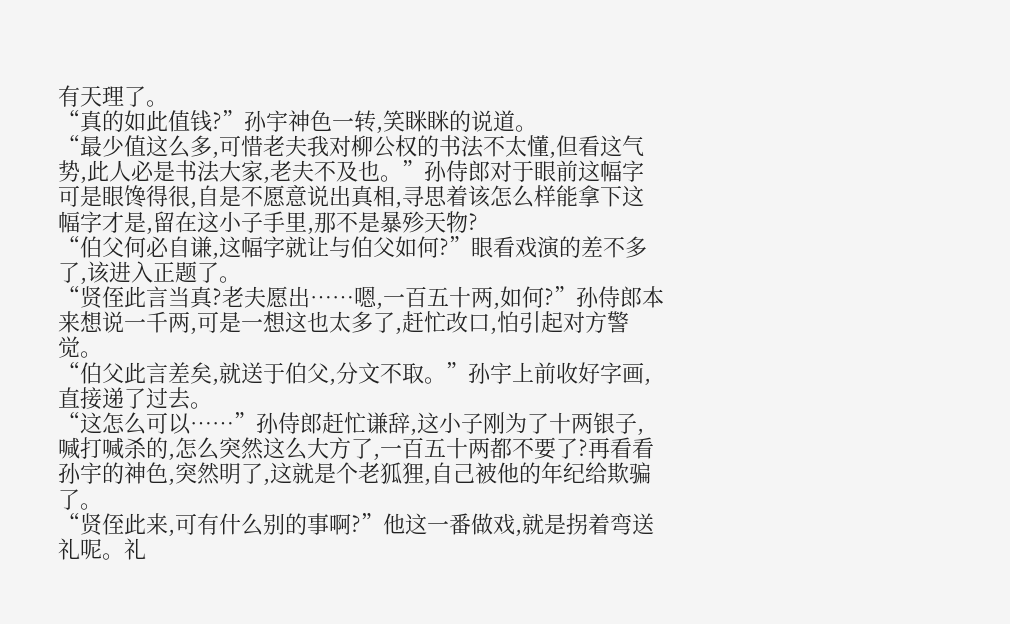有天理了。
“真的如此值钱?”孙宇神色一转,笑眯眯的说道。
“最少值这么多,可惜老夫我对柳公权的书法不太懂,但看这气势,此人必是书法大家,老夫不及也。”孙侍郎对于眼前这幅字可是眼馋得很,自是不愿意说出真相,寻思着该怎么样能拿下这幅字才是,留在这小子手里,那不是暴殄天物?
“伯父何必自谦,这幅字就让与伯父如何?”眼看戏演的差不多了,该进入正题了。
“贤侄此言当真?老夫愿出……嗯,一百五十两,如何?”孙侍郎本来想说一千两,可是一想这也太多了,赶忙改口,怕引起对方警觉。
“伯父此言差矣,就送于伯父,分文不取。”孙宇上前收好字画,直接递了过去。
“这怎么可以……”孙侍郎赶忙谦辞,这小子刚为了十两银子,喊打喊杀的,怎么突然这么大方了,一百五十两都不要了?再看看孙宇的神色,突然明了,这就是个老狐狸,自己被他的年纪给欺骗了。
“贤侄此来,可有什么别的事啊?”他这一番做戏,就是拐着弯送礼呢。礼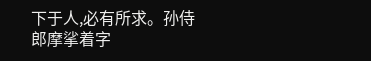下于人,必有所求。孙侍郎摩挲着字